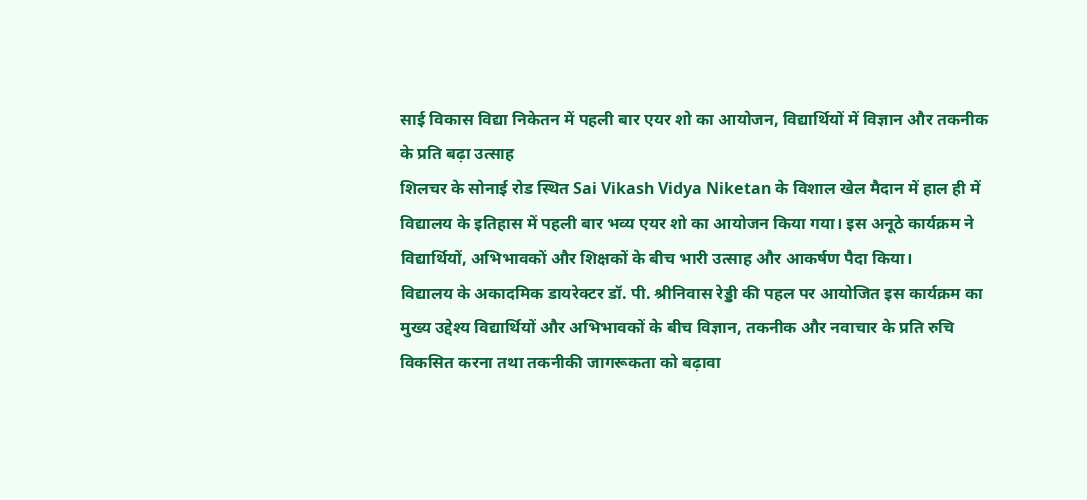साई विकास विद्या निकेतन में पहली बार एयर शो का आयोजन, विद्यार्थियों में विज्ञान और तकनीक के प्रति बढ़ा उत्साह
शिलचर के सोनाई रोड स्थित Sai Vikash Vidya Niketan के विशाल खेल मैदान में हाल ही में विद्यालय के इतिहास में पहली बार भव्य एयर शो का आयोजन किया गया। इस अनूठे कार्यक्रम ने विद्यार्थियों, अभिभावकों और शिक्षकों के बीच भारी उत्साह और आकर्षण पैदा किया।
विद्यालय के अकादमिक डायरेक्टर डॉ. पी. श्रीनिवास रेड्डी की पहल पर आयोजित इस कार्यक्रम का मुख्य उद्देश्य विद्यार्थियों और अभिभावकों के बीच विज्ञान, तकनीक और नवाचार के प्रति रुचि विकसित करना तथा तकनीकी जागरूकता को बढ़ावा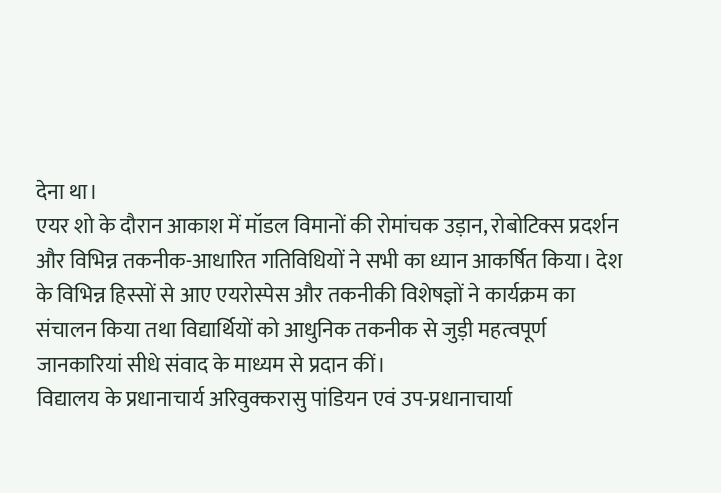देना था।
एयर शो के दौरान आकाश में मॉडल विमानों की रोमांचक उड़ान, रोबोटिक्स प्रदर्शन और विभिन्न तकनीक-आधारित गतिविधियों ने सभी का ध्यान आकर्षित किया। देश के विभिन्न हिस्सों से आए एयरोस्पेस और तकनीकी विशेषज्ञों ने कार्यक्रम का संचालन किया तथा विद्यार्थियों को आधुनिक तकनीक से जुड़ी महत्वपूर्ण जानकारियां सीधे संवाद के माध्यम से प्रदान कीं।
विद्यालय के प्रधानाचार्य अरिवुक्करासु पांडियन एवं उप-प्रधानाचार्या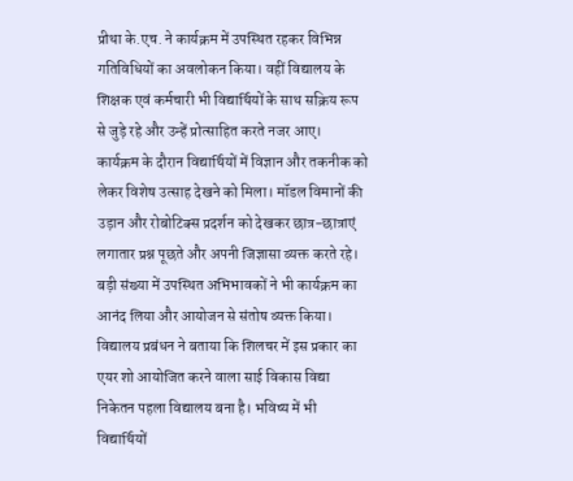प्रीथा के.एच. ने कार्यक्रम में उपस्थित रहकर विभिन्न गतिविधियों का अवलोकन किया। वहीं विद्यालय के शिक्षक एवं कर्मचारी भी विद्यार्थियों के साथ सक्रिय रूप से जुड़े रहे और उन्हें प्रोत्साहित करते नजर आए।
कार्यक्रम के दौरान विद्यार्थियों में विज्ञान और तकनीक को लेकर विशेष उत्साह देखने को मिला। मॉडल विमानों की उड़ान और रोबोटिक्स प्रदर्शन को देखकर छात्र-छात्राएं लगातार प्रश्न पूछते और अपनी जिज्ञासा व्यक्त करते रहे। बड़ी संख्या में उपस्थित अभिभावकों ने भी कार्यक्रम का आनंद लिया और आयोजन से संतोष व्यक्त किया।
विद्यालय प्रबंधन ने बताया कि शिलचर में इस प्रकार का एयर शो आयोजित करने वाला साई विकास विद्या निकेतन पहला विद्यालय बना है। भविष्य में भी विद्यार्थियों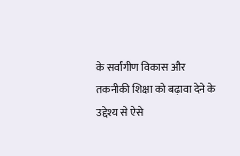के सर्वांगीण विकास और तकनीकी शिक्षा को बढ़ावा देने के उद्देश्य से ऐसे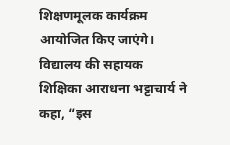शिक्षणमूलक कार्यक्रम आयोजित किए जाएंगे।
विद्यालय की सहायक शिक्षिका आराधना भट्टाचार्य ने कहा, “इस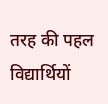तरह की पहल विद्यार्थियों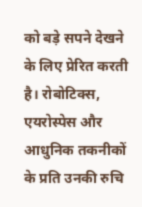को बड़े सपने देखने के लिए प्रेरित करती है। रोबोटिक्स, एयरोस्पेस और आधुनिक तकनीकों के प्रति उनकी रुचि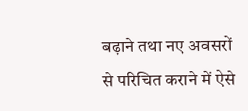बढ़ाने तथा नए अवसरों से परिचित कराने में ऐसे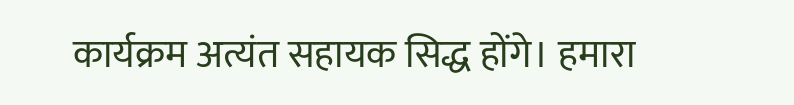कार्यक्रम अत्यंत सहायक सिद्ध होंगे। हमारा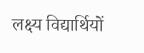लक्ष्य विद्यार्थियों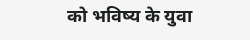को भविष्य के युवा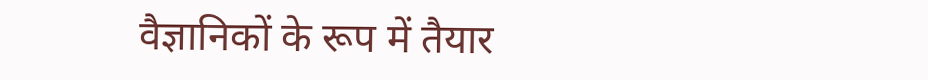वैज्ञानिकों के रूप में तैयार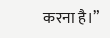करना है।”